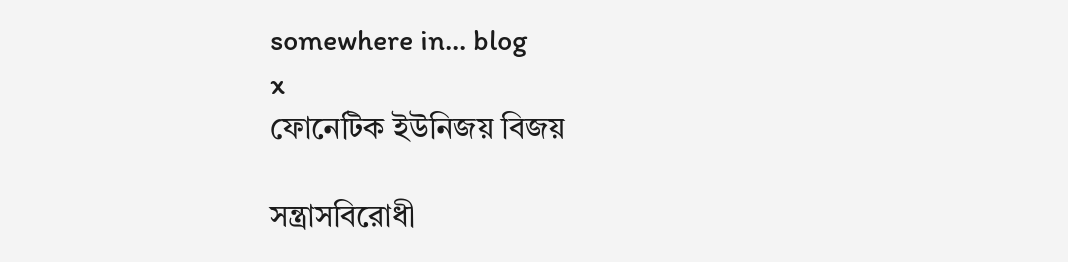somewhere in... blog
x
ফোনেটিক ইউনিজয় বিজয়

সন্ত্রাসবিরোধী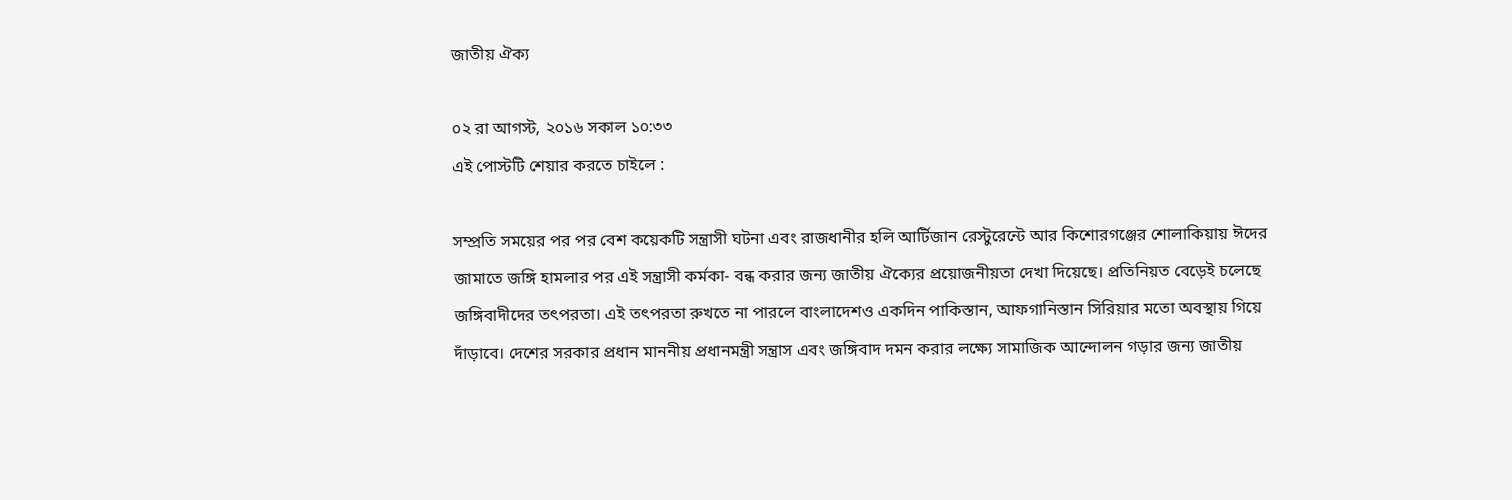জাতীয় ঐক্য

০২ রা আগস্ট, ২০১৬ সকাল ১০:৩৩
এই পোস্টটি শেয়ার করতে চাইলে :

সম্প্রতি সময়ের পর পর বেশ কয়েকটি সন্ত্রাসী ঘটনা এবং রাজধানীর হলি আর্টিজান রেস্টুরেন্টে আর কিশোরগঞ্জের শোলাকিয়ায় ঈদের জামাতে জঙ্গি হামলার পর এই সন্ত্রাসী কর্মকা- বন্ধ করার জন্য জাতীয় ঐক্যের প্রয়োজনীয়তা দেখা দিয়েছে। প্রতিনিয়ত বেড়েই চলেছে জঙ্গিবাদীদের তৎপরতা। এই তৎপরতা রুখতে না পারলে বাংলাদেশও একদিন পাকিস্তান, আফগানিস্তান সিরিয়ার মতো অবস্থায় গিয়ে দাঁড়াবে। দেশের সরকার প্রধান মাননীয় প্রধানমন্ত্রী সন্ত্রাস এবং জঙ্গিবাদ দমন করার লক্ষ্যে সামাজিক আন্দোলন গড়ার জন্য জাতীয়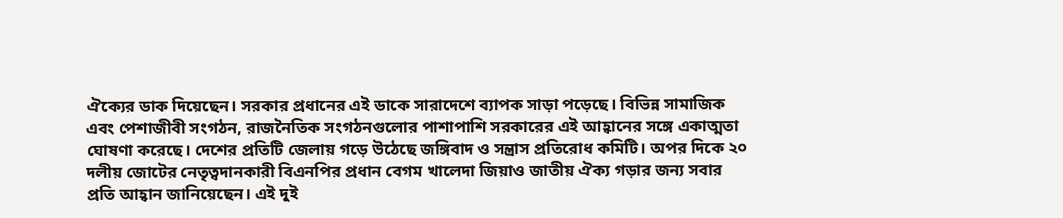ঐক্যের ডাক দিয়েছেন। সরকার প্রধানের এই ডাকে সারাদেশে ব্যাপক সাড়া পড়েছে। বিভিন্ন সামাজিক এবং পেশাজীবী সংগঠন, রাজনৈতিক সংগঠনগুলোর পাশাপাশি সরকারের এই আহ্বানের সঙ্গে একাত্মতা ঘোষণা করেছে। দেশের প্রতিটি জেলায় গড়ে উঠেছে জঙ্গিবাদ ও সন্ত্রাস প্রতিরোধ কমিটি। অপর দিকে ২০ দলীয় জোটের নেতৃত্বদানকারী বিএনপির প্রধান বেগম খালেদা জিয়াও জাতীয় ঐক্য গড়ার জন্য সবার প্রতি আহ্বান জানিয়েছেন। এই দুই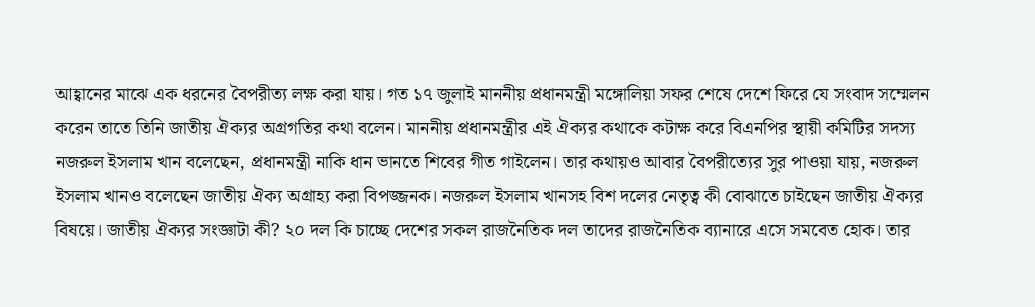আহ্বানের মাঝে এক ধরনের বৈপরীত্য লক্ষ করা যায়। গত ১৭ জুলাই মাননীয় প্রধানমন্ত্রী মঙ্গোলিয়া সফর শেষে দেশে ফিরে যে সংবাদ সম্মেলন করেন তাতে তিনি জাতীয় ঐক্যর অগ্রগতির কথা বলেন। মাননীয় প্রধানমন্ত্রীর এই ঐক্যর কথাকে কটাক্ষ করে বিএনপির স্থায়ী কমিটির সদস্য নজরুল ইসলাম খান বলেছেন, প্রধানমন্ত্রী নাকি ধান ভানতে শিবের গীত গাইলেন। তার কথায়ও আবার বৈপরীত্যের সুর পাওয়া যায়, নজরুল ইসলাম খানও বলেছেন জাতীয় ঐক্য অগ্রাহ্য করা বিপজ্জনক। নজরুল ইসলাম খানসহ বিশ দলের নেতৃত্ব কী বোঝাতে চাইছেন জাতীয় ঐক্যর বিষয়ে। জাতীয় ঐক্যর সংজ্ঞাটা কী? ২০ দল কি চাচ্ছে দেশের সকল রাজনৈতিক দল তাদের রাজনৈতিক ব্যানারে এসে সমবেত হোক। তার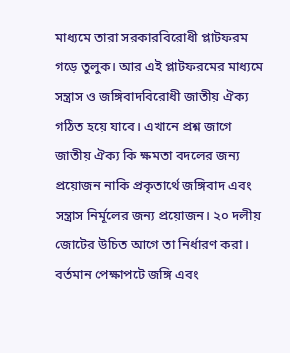মাধ্যমে তারা সরকারবিরোধী প্লাটফরম গড়ে তুলুক। আর এই প্লাটফরমের মাধ্যমে সন্ত্রাস ও জঙ্গিবাদবিরোধী জাতীয় ঐক্য গঠিত হয়ে যাবে। এখানে প্রশ্ন জাগে জাতীয় ঐক্য কি ক্ষমতা বদলের জন্য প্রয়োজন নাকি প্রকৃতার্থে জঙ্গিবাদ এবং সন্ত্রাস নির্মূলের জন্য প্রয়োজন। ২০ দলীয় জোটের উচিত আগে তা নির্ধারণ করা। বর্তমান পেক্ষাপটে জঙ্গি এবং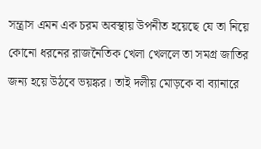সন্ত্রাস এমন এক চরম অবস্থায় উপনীত হয়েছে যে তা নিয়ে কোনো ধরনের রাজনৈতিক খেলা খেললে তা সমগ্র জাতির জন্য হয়ে উঠবে ভয়ঙ্কর। তাই দলীয় মোড়কে বা ব্যানারে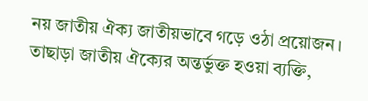নয় জাতীয় ঐক্য জাতীয়ভাবে গড়ে ওঠা প্রয়োজন। তাছাড়া জাতীয় ঐক্যের অন্তর্ভুক্ত হওয়া ব্যক্তি,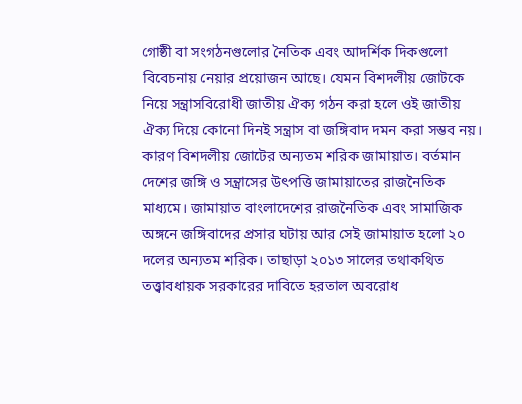গোষ্ঠী বা সংগঠনগুলোর নৈতিক এবং আদর্শিক দিকগুলো বিবেচনায় নেয়ার প্রয়োজন আছে। যেমন বিশদলীয় জোটকে নিয়ে সন্ত্রাসবিরোধী জাতীয় ঐক্য গঠন করা হলে ওই জাতীয় ঐক্য দিয়ে কোনো দিনই সন্ত্রাস বা জঙ্গিবাদ দমন করা সম্ভব নয়। কারণ বিশদলীয় জোটের অন্যতম শরিক জামায়াত। বর্তমান দেশের জঙ্গি ও সন্ত্রাসের উৎপত্তি জামায়াতের রাজনৈতিক মাধ্যমে। জামায়াত বাংলাদেশের রাজনৈতিক এবং সামাজিক অঙ্গনে জঙ্গিবাদের প্রসার ঘটায় আর সেই জামায়াত হলো ২০ দলের অন্যতম শরিক। তাছাড়া ২০১৩ সালের তথাকথিত তত্ত্বাবধায়ক সরকারের দাবিতে হরতাল অবরোধ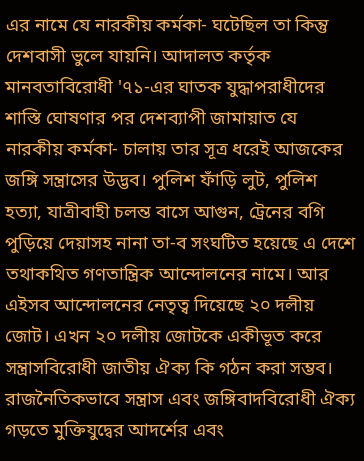এর নামে যে নারকীয় কর্মকা- ঘটেছিল তা কিন্তু দেশবাসী ভুলে যায়নি। আদালত কর্তৃক মানবতাবিরোধী '৭১-এর ঘাতক যুদ্ধাপরাধীদের শাস্তি ঘোষণার পর দেশব্যাপী জামায়াত যে নারকীয় কর্মকা- চালায় তার সূত্র ধরেই আজকের জঙ্গি সন্ত্রাসের উদ্ভব। পুলিশ ফাঁড়ি লুট, পুলিশ হত্যা, যাত্রীবাহী চলন্ত বাসে আগুন, ট্রেনের বগি পুড়িয়ে দেয়াসহ নানা তা-ব সংঘটিত হয়েছে এ দেশে তথাকথিত গণতান্ত্রিক আন্দোলনের নামে। আর এইসব আন্দোলনের নেতৃত্ব দিয়েছে ২০ দলীয় জোট। এখন ২০ দলীয় জোটকে একীভূত করে সন্ত্রাসবিরোধী জাতীয় ঐক্য কি গঠন করা সম্ভব। রাজনৈতিকভাবে সন্ত্রাস এবং জঙ্গিবাদবিরোধী ঐক্য গড়তে মুক্তিযুদ্বের আদর্শের এবং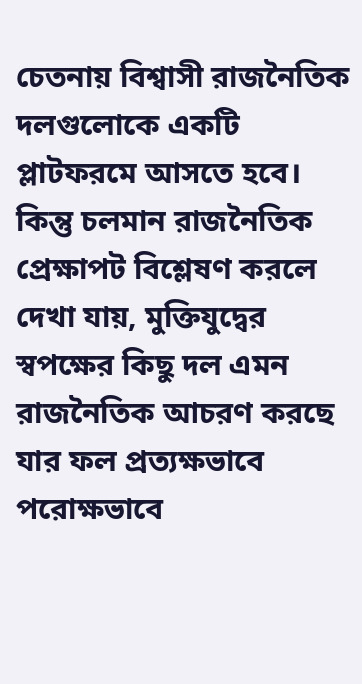চেতনায় বিশ্বাসী রাজনৈতিক দলগুলোকে একটি প্লাটফরমে আসতে হবে। কিন্তু চলমান রাজনৈতিক প্রেক্ষাপট বিশ্লেষণ করলে দেখা যায়, মুক্তিযুদ্বের স্বপক্ষের কিছু দল এমন রাজনৈতিক আচরণ করছে যার ফল প্রত্যক্ষভাবে পরোক্ষভাবে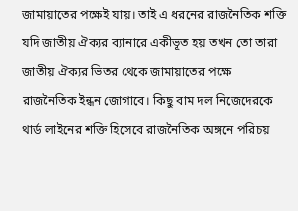জামায়াতের পক্ষেই যায়। তাই এ ধরনের রাজনৈতিক শক্তি যদি জাতীয় ঐক্যর ব্যানারে একীভূত হয় তখন তো তারা জাতীয় ঐক্যর ভিতর থেকে জামায়াতের পক্ষে রাজনৈতিক ইন্ধন জোগাবে। কিছু বাম দল নিজেদেরকে থার্ড লাইনের শক্তি হিসেবে রাজনৈতিক অঙ্গনে পরিচয়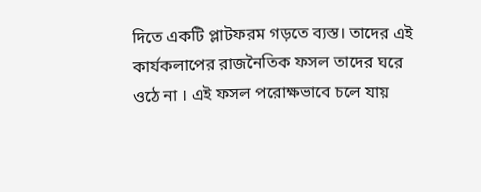দিতে একটি প্লাটফরম গড়তে ব্যস্ত। তাদের এই কার্যকলাপের রাজনৈতিক ফসল তাদের ঘরে ওঠে না । এই ফসল পরোক্ষভাবে চলে যায়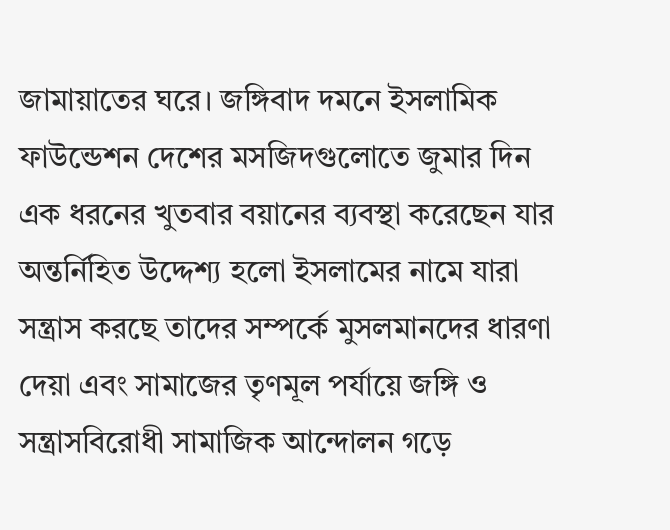জামায়াতের ঘরে। জঙ্গিবাদ দমনে ইসলামিক ফাউন্ডেশন দেশের মসজিদগুলোতে জুমার দিন এক ধরনের খুতবার বয়ানের ব্যবস্থা করেছেন যার অন্তর্নিহিত উদ্দেশ্য হলো ইসলামের নামে যারা সন্ত্রাস করছে তাদের সম্পর্কে মুসলমানদের ধারণা দেয়া এবং সামাজের তৃণমূল পর্যায়ে জঙ্গি ও সন্ত্রাসবিরোধী সামাজিক আন্দোলন গড়ে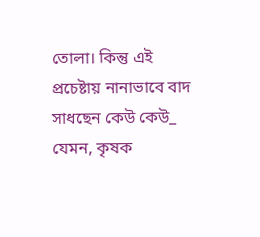তোলা। কিন্তু এই প্রচেষ্টায় নানাভাবে বাদ সাধছেন কেউ কেউ_ যেমন, কৃষক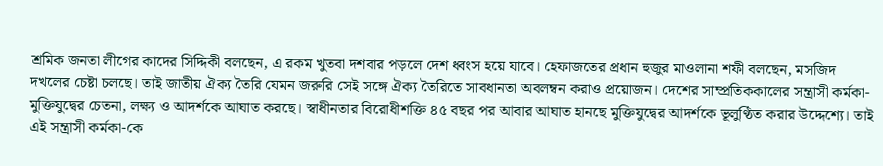শ্রমিক জনতা লীগের কাদের সিদ্দিকী বলছেন, এ রকম খুতবা দশবার পড়লে দেশ ধ্বংস হয়ে যাবে। হেফাজতের প্রধান হুজুর মাওলানা শফী বলছেন, মসজিদ দখলের চেষ্টা চলছে। তাই জাতীয় ঐক্য তৈরি যেমন জরুরি সেই সঙ্গে ঐক্য তৈরিতে সাবধানতা অবলম্বন করাও প্রয়োজন। দেশের সাম্প্রতিককালের সন্ত্রাসী কর্মকা- মুক্তিযুদ্বের চেতনা, লক্ষ্য ও আদর্শকে আঘাত করছে। স্বাধীনতার বিরোধীশক্তি ৪৫ বছর পর আবার আঘাত হানছে মুক্তিযুদ্বের আদর্শকে ভূলুণ্ঠিত করার উদ্দেশ্যে। তাই এই সন্ত্রাসী কর্মকা-কে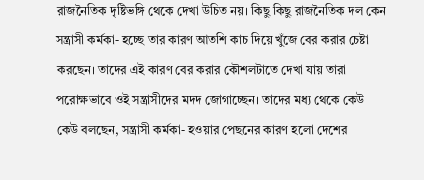রাজনৈতিক দৃষ্টিভঙ্গি থেকে দেখা উচিত নয়। কিছু কিছু রাজনৈতিক দল কেন সন্ত্রাসী কর্মকা- হচ্ছে তার কারণ আতশি কাচ দিয়ে খুঁজে বের করার চেষ্টা করছেন। তাদের এই কারণ বের করার কৌশলটাতে দেখা যায় তারা পরোক্ষভাবে ওই সন্ত্রাসীদের মদদ জোগাচ্ছেন। তাদের মধ্য থেকে কেউ কেউ বলছেন, সন্ত্রাসী কর্মকা- হওয়ার পেছনের কারণ হলো দেশের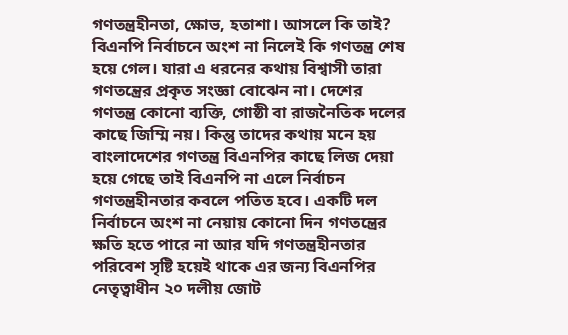গণতন্ত্রহীনতা, ক্ষোভ, হতাশা। আসলে কি তাই? বিএনপি নির্বাচনে অংশ না নিলেই কি গণতন্ত্র শেষ হয়ে গেল। যারা এ ধরনের কথায় বিশ্বাসী তারা গণতন্ত্রের প্রকৃত সংজ্ঞা বোঝেন না। দেশের গণতন্ত্র কোনো ব্যক্তি, গোষ্ঠী বা রাজনৈতিক দলের কাছে জিম্মি নয়। কিন্তু তাদের কথায় মনে হয় বাংলাদেশের গণতন্ত্র বিএনপির কাছে লিজ দেয়া হয়ে গেছে তাই বিএনপি না এলে নির্বাচন গণতন্ত্রহীনতার কবলে পতিত হবে। একটি দল নির্বাচনে অংশ না নেয়ায় কোনো দিন গণতন্ত্রের ক্ষতি হতে পারে না আর যদি গণতন্ত্রহীনতার পরিবেশ সৃষ্টি হয়েই থাকে এর জন্য বিএনপির নেতৃত্বাধীন ২০ দলীয় জোট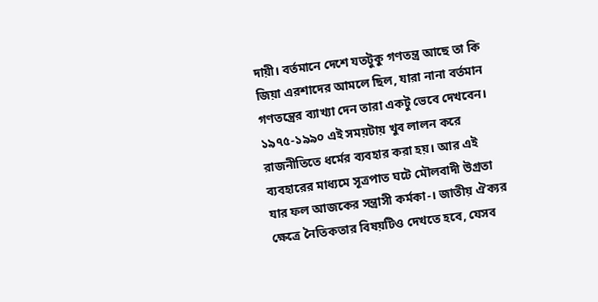দায়ী। বর্তমানে দেশে যতটুকু গণতন্ত্র আছে তা কি জিয়া এরশাদের আমলে ছিল, যারা নানা বর্তমান গণতন্ত্রের ব্যাখ্যা দেন তারা একটু ভেবে দেখবেন। ১৯৭৫-১৯৯০ এই সময়টায় খুব লালন করে রাজনীতিতে ধর্মের ব্যবহার করা হয়। আর এই ব্যবহারের মাধ্যমে সূত্রপাত ঘটে মৌলবাদী উগ্রতা যার ফল আজকের সন্ত্রাসী কর্মকা-। জাতীয় ঐক্যর ক্ষেত্রে নৈতিকতার বিষয়টিও দেখতে হবে, যেসব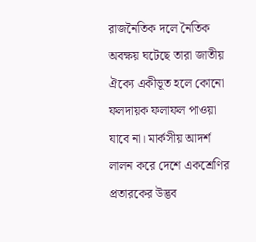রাজনৈতিক দলে নৈতিক অবক্ষয় ঘটেছে তারা জাতীয় ঐক্যে একীভূত হলে কোনো ফলদায়ক ফলাফল পাওয়া যাবে না। মার্কসীয় আদর্শ লালন করে দেশে একশ্রেণির প্রতারকের উদ্ভব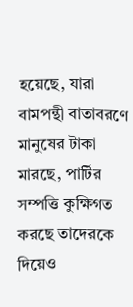হয়েছে, যারা বামপন্থী বাতাবরণে মানুষের টাকা মারছে, পার্টির সম্পত্তি কুক্ষিগত করছে তাদেরকে দিয়েও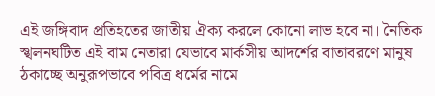এই জঙ্গিবাদ প্রতিহতের জাতীয় ঐক্য করলে কোনো লাভ হবে না। নৈতিক স্খলনঘটিত এই বাম নেতারা যেভাবে মার্কসীয় আদর্শের বাতাবরণে মানুষ ঠকাচ্ছে অনুরূপভাবে পবিত্র ধর্মের নামে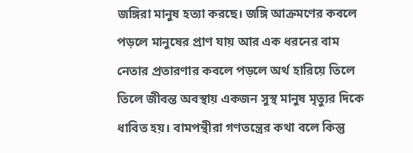জঙ্গিরা মানুষ হত্যা করছে। জঙ্গি আক্রমণের কবলে পড়লে মানুষের প্রাণ যায় আর এক ধরনের বাম নেতার প্রতারণার কবলে পড়লে অর্থ হারিয়ে তিলে তিলে জীবন্ত অবস্থায় একজন সুস্থ মানুষ মৃত্যুর দিকে ধাবিত হয়। বামপন্থীরা গণতন্ত্রের কথা বলে কিন্তু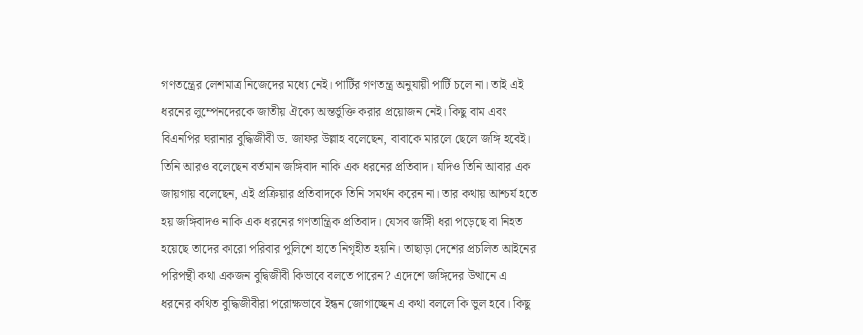গণতন্ত্রের লেশমাত্র নিজেদের মধ্যে নেই। পার্টির গণতন্ত্র অনুযায়ী পার্টি চলে না। তাই এই ধরনের লুম্পেনদেরকে জাতীয় ঐক্যে অন্তর্ভুক্তি করার প্রয়োজন নেই। কিছু বাম এবং বিএনপির ঘরানার বুদ্ধিজীবী ড. জাফর উল্লাহ বলেছেন, বাবাকে মারলে ছেলে জঙ্গি হবেই। তিনি আরও বলেছেন বর্তমান জঙ্গিবাদ নাকি এক ধরনের প্রতিবাদ। যদিও তিনি আবার এক জায়গায় বলেছেন, এই প্রক্রিয়ার প্রতিবাদকে তিনি সমর্থন করেন না। তার কথায় আশ্চর্য হতে হয় জঙ্গিবাদও নাকি এক ধরনের গণতান্ত্রিক প্রতিবাদ। যেসব জঙ্গিী ধরা পড়েছে বা নিহত হয়েছে তাদের কারো পরিবার পুলিশে হাতে নিগৃহীত হয়নি। তাছাড়া দেশের প্রচলিত আইনের পরিপন্থী কথা একজন বুদ্বিজীবী কিভাবে বলতে পারেন? এদেশে জঙ্গিদের উত্থানে এ ধরনের কথিত বুদ্ধিজীবীরা পরোক্ষভাবে ইন্ধন জোগাচ্ছেন এ কথা বললে কি ভুল হবে। কিছু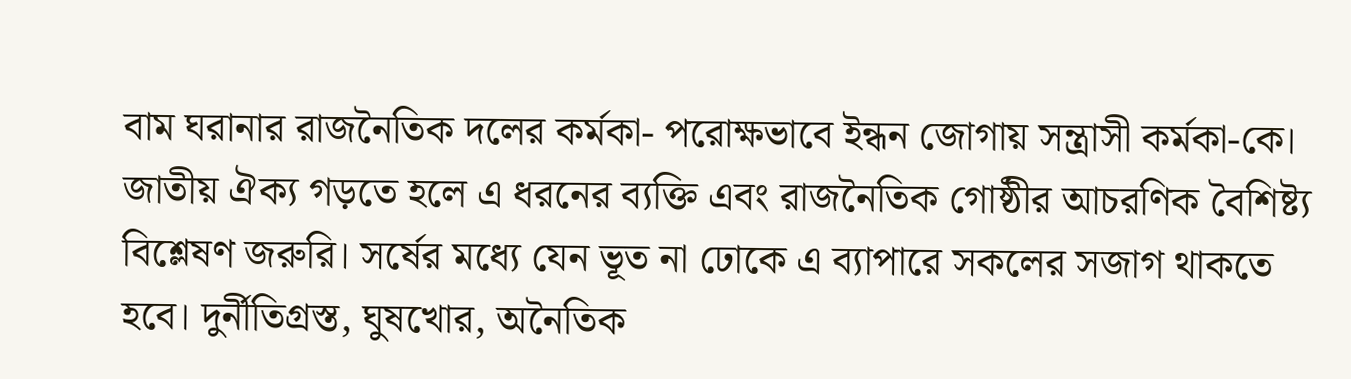বাম ঘরানার রাজনৈতিক দলের কর্মকা- পরোক্ষভাবে ইন্ধন জোগায় সন্ত্রাসী কর্মকা-কে। জাতীয় ঐক্য গড়তে হলে এ ধরনের ব্যক্তি এবং রাজনৈতিক গোষ্ঠীর আচরণিক বৈশিষ্ট্য বিশ্লেষণ জরুরি। সর্ষের মধ্যে যেন ভূত না ঢোকে এ ব্যাপারে সকলের সজাগ থাকতে হবে। দুর্নীতিগ্রস্ত, ঘুষখোর, অনৈতিক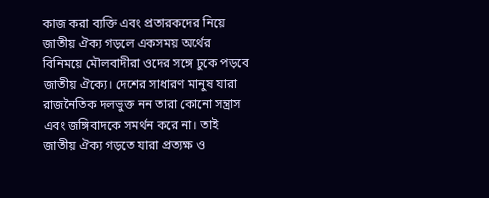কাজ করা ব্যক্তি এবং প্রতারকদের নিয়ে জাতীয় ঐক্য গড়লে একসময় অর্থের বিনিময়ে মৌলবাদীরা ওদের সঙ্গে ঢুকে পড়বে জাতীয় ঐক্যে। দেশের সাধারণ মানুষ যারা রাজনৈতিক দলভুক্ত নন তারা কোনো সন্ত্রাস এবং জঙ্গিবাদকে সমর্থন করে না। তাই জাতীয় ঐক্য গড়তে যারা প্রত্যক্ষ ও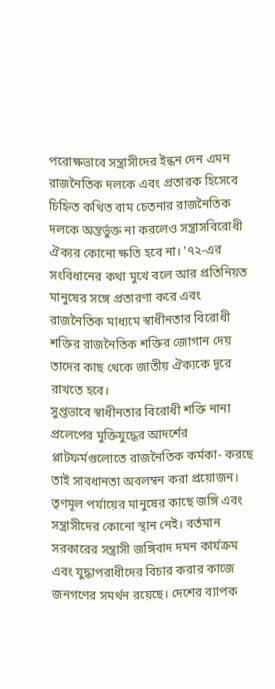পরোক্ষভাবে সন্ত্রাসীদের ইন্ধন দেন এমন রাজনৈতিক দলকে এবং প্রতারক হিসেবে চিহ্নিত কথিত বাম চেতনার রাজনৈতিক দলকে অন্তর্ভুক্ত না করলেও সন্ত্রাসবিরোধী ঐক্যর কোনো ক্ষতি হবে না। '৭২-এর সংবিধানের কথা মুখে বলে আর প্রতিনিয়ত মানুষের সঙ্গে প্রতারণা করে এবং রাজনৈতিক মাধ্যমে স্বাধীনতার বিরোধী শক্তির রাজনৈতিক শক্তির জোগান দেয় তাদের কাছ থেকে জাতীয় ঐক্যকে দূরে রাখতে হবে।
সুপ্তভাবে স্বাধীনতার বিরোধী শক্তি নানা প্রলেপের মুক্তিযুদ্ধের আদর্শের প্লাটফর্মগুলোতে রাজনৈতিক কর্মকা- করছে তাই সাবধানতা অবলম্বন করা প্রয়োজন। তৃণমূল পর্যায়ের মানুষের কাছে জঙ্গি এবং সন্ত্রাসীদের কোনো স্থান নেই। বর্তমান সরকারের সন্ত্রাসী জঙ্গিবাদ দমন কার্যক্রম এবং যুদ্ধাপরাধীদের বিচার করার কাজে জনগণের সমর্থন রয়েছে। দেশের ব্যাপক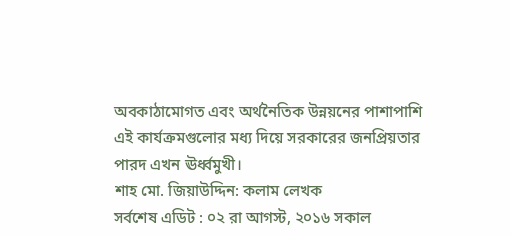অবকাঠামোগত এবং অর্থনৈতিক উন্নয়নের পাশাপাশি এই কার্যক্রমগুলোর মধ্য দিয়ে সরকারের জনপ্রিয়তার পারদ এখন ঊর্ধ্বমুখী।
শাহ মো. জিয়াউদ্দিন: কলাম লেখক
সর্বশেষ এডিট : ০২ রা আগস্ট, ২০১৬ সকাল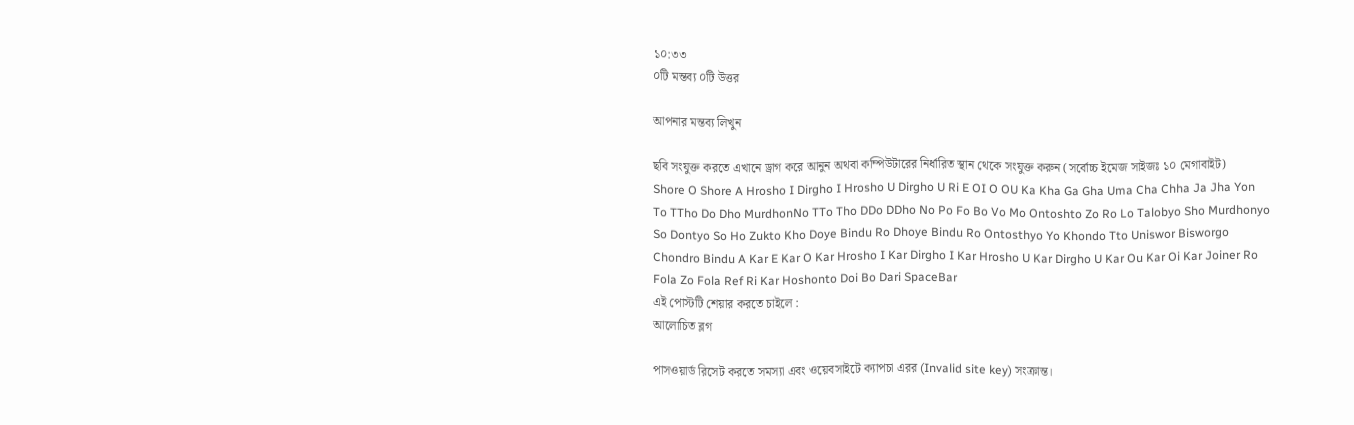১০:৩৩
০টি মন্তব্য ০টি উত্তর

আপনার মন্তব্য লিখুন

ছবি সংযুক্ত করতে এখানে ড্রাগ করে আনুন অথবা কম্পিউটারের নির্ধারিত স্থান থেকে সংযুক্ত করুন (সর্বোচ্চ ইমেজ সাইজঃ ১০ মেগাবাইট)
Shore O Shore A Hrosho I Dirgho I Hrosho U Dirgho U Ri E OI O OU Ka Kha Ga Gha Uma Cha Chha Ja Jha Yon To TTho Do Dho MurdhonNo TTo Tho DDo DDho No Po Fo Bo Vo Mo Ontoshto Zo Ro Lo Talobyo Sho Murdhonyo So Dontyo So Ho Zukto Kho Doye Bindu Ro Dhoye Bindu Ro Ontosthyo Yo Khondo Tto Uniswor Bisworgo Chondro Bindu A Kar E Kar O Kar Hrosho I Kar Dirgho I Kar Hrosho U Kar Dirgho U Kar Ou Kar Oi Kar Joiner Ro Fola Zo Fola Ref Ri Kar Hoshonto Doi Bo Dari SpaceBar
এই পোস্টটি শেয়ার করতে চাইলে :
আলোচিত ব্লগ

পাসওয়ার্ড রিসেট করতে সমস্যা এবং ওয়েবসাইটে ক্যাপচা এরর (Invalid site key) সংক্রান্ত।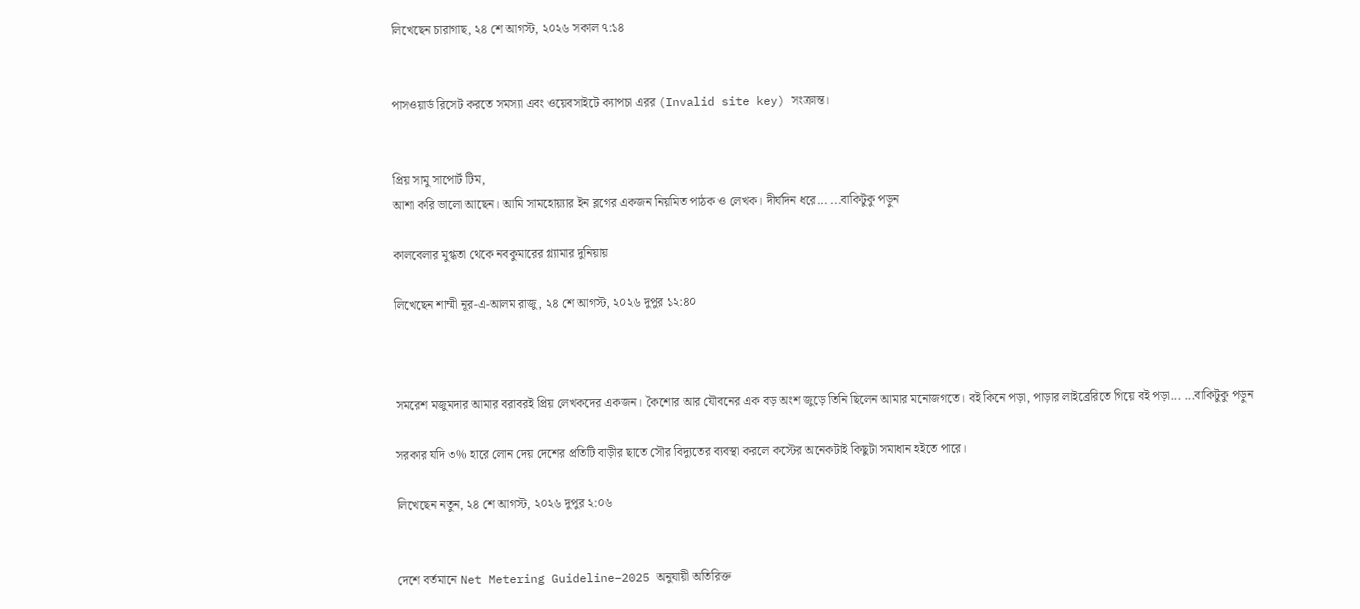লিখেছেন চারাগাছ, ২৪ শে আগস্ট, ২০২৬ সকাল ৭:১৪


পাসওয়ার্ড রিসেট করতে সমস্যা এবং ওয়েবসাইটে ক্যাপচা এরর (Invalid site key) সংক্রান্ত।


প্রিয় সামু সাপোর্ট টিম,
আশা করি ভালো আছেন। আমি সামহোয়্যার ইন ব্লগের একজন নিয়মিত পাঠক ও লেখক। দীর্ঘদিন ধরে... ...বাকিটুকু পড়ুন

কালবেলার মুগ্ধতা থেকে নবকুমারের গ্ল্যামার দুনিয়ায়

লিখেছেন শাম্মী নূর-এ-আলম রাজু, ২৪ শে আগস্ট, ২০২৬ দুপুর ১২:৪০



সমরেশ মজুমদার আমার বরাবরই প্রিয় লেখকদের একজন। কৈশোর আর যৌবনের এক বড় অংশ জুড়ে তিনি ছিলেন আমার মনোজগতে। বই কিনে পড়া, পাড়ার লাইব্রেরিতে গিয়ে বই পড়া... ...বাকিটুকু পড়ুন

সরকার যদি ৩% হারে লোন দেয় দেশের প্রতিটি বাড়ীর ছাতে সৌর বিদ্যুতের ব্যবস্থা করলে কস্টের অনেকটাই কিছুটা সমাধান হইতে পারে।

লিখেছেন নতুন, ২৪ শে আগস্ট, ২০২৬ দুপুর ২:০৬


দেশে বর্তমানে Net Metering Guideline–2025 অনুযায়ী অতিরিক্ত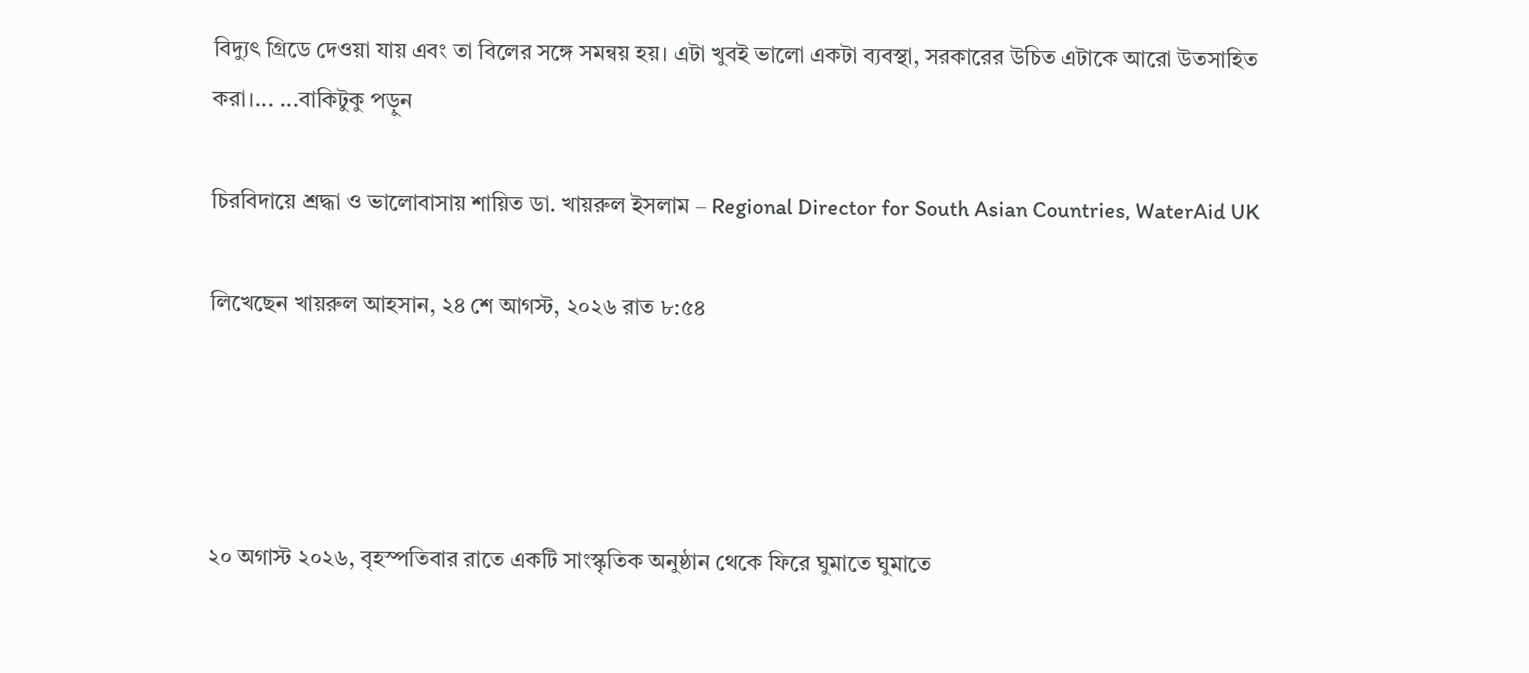বিদ্যুৎ গ্রিডে দেওয়া যায় এবং তা বিলের সঙ্গে সমন্বয় হয়। এটা খুবই ভালো একটা ব্যবস্থা, সরকারের উচিত এটাকে আরো উতসাহিত করা।... ...বাকিটুকু পড়ুন

চিরবিদায়ে শ্রদ্ধা ও ভালোবাসায় শায়িত ডা. খায়রুল ইসলাম – Regional Director for South Asian Countries, WaterAid UK

লিখেছেন খায়রুল আহসান, ২৪ শে আগস্ট, ২০২৬ রাত ৮:৫৪




২০ অগাস্ট ২০২৬, বৃহস্পতিবার রাতে একটি সাংস্কৃতিক অনুষ্ঠান থেকে ফিরে ঘুমাতে ঘুমাতে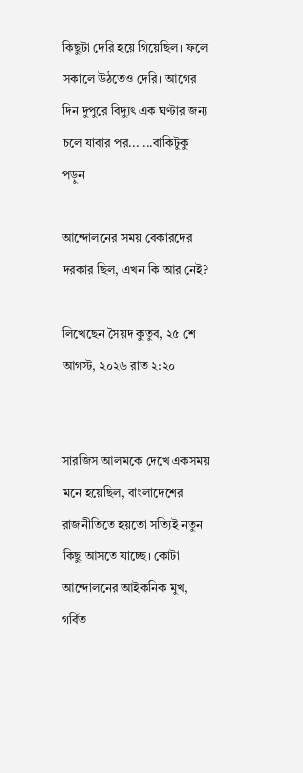কিছুটা দেরি হয়ে গিয়েছিল। ফলে সকালে উঠতেও দেরি। আগের দিন দুপুরে বিদ্যুৎ এক ঘণ্টার জন্য চলে যাবার পর... ...বাকিটুকু পড়ুন

আন্দোলনের সময় বেকারদের দরকার ছিল, এখন কি আর নেই?

লিখেছেন সৈয়দ কুতুব, ২৫ শে আগস্ট, ২০২৬ রাত ২:২০


সারজিস আলমকে দেখে একসময় মনে হয়েছিল, বাংলাদেশের রাজনীতিতে হয়তো সত্যিই নতুন কিছু আসতে যাচ্ছে। কোটা আন্দোলনের আইকনিক মুখ, গর্বিত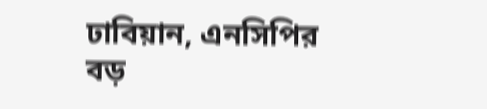ঢাবিয়ান, এনসিপির বড়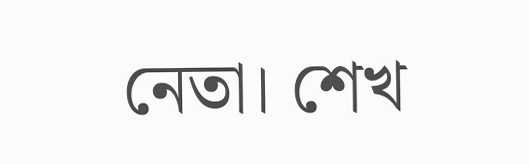নেতা। শেখ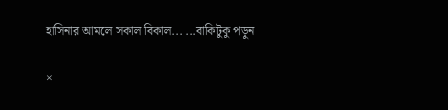হাসিনার আমলে সকাল বিকাল... ...বাকিটুকু পড়ুন

×